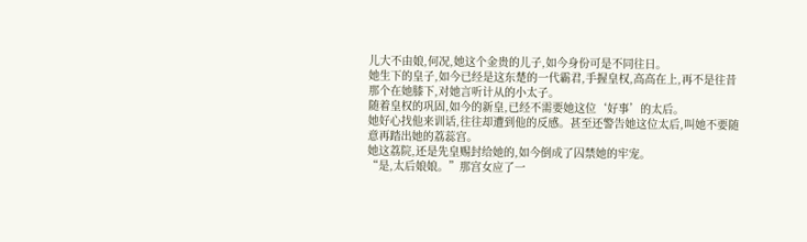儿大不由娘,何况,她这个金贵的儿子,如今身份可是不同往日。
她生下的皇子,如今已经是这东楚的一代霸君,手握皇权,高高在上,再不是往昔那个在她膝下,对她言听计从的小太子。
随着皇权的巩固,如今的新皇,已经不需要她这位‘好事’的太后。
她好心找他来训话,往往却遭到他的反感。甚至还警告她这位太后,叫她不要随意再踏出她的荔蕊宫。
她这荔院,还是先皇赐封给她的,如今倒成了囚禁她的牢宠。
“是,太后娘娘。”那宫女应了一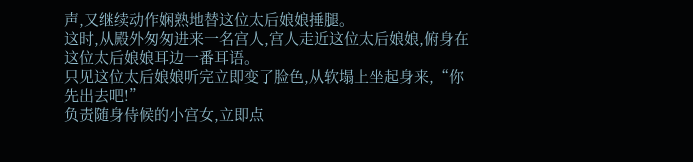声,又继续动作娴熟地替这位太后娘娘捶腿。
这时,从殿外匆匆进来一名宫人,宫人走近这位太后娘娘,俯身在这位太后娘娘耳边一番耳语。
只见这位太后娘娘听完立即变了脸色,从软塌上坐起身来,“你先出去吧!”
负责随身侍候的小宫女,立即点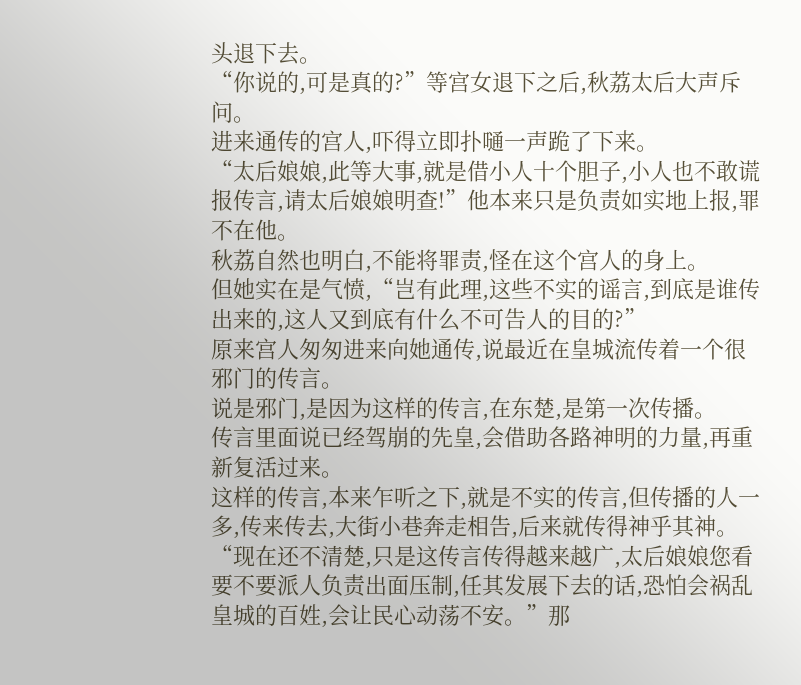头退下去。
“你说的,可是真的?”等宫女退下之后,秋荔太后大声斥问。
进来通传的宫人,吓得立即扑嗵一声跪了下来。
“太后娘娘,此等大事,就是借小人十个胆子,小人也不敢谎报传言,请太后娘娘明查!”他本来只是负责如实地上报,罪不在他。
秋荔自然也明白,不能将罪责,怪在这个宫人的身上。
但她实在是气愤,“岂有此理,这些不实的谣言,到底是谁传出来的,这人又到底有什么不可告人的目的?”
原来宫人匆匆进来向她通传,说最近在皇城流传着一个很邪门的传言。
说是邪门,是因为这样的传言,在东楚,是第一次传播。
传言里面说已经驾崩的先皇,会借助各路神明的力量,再重新复活过来。
这样的传言,本来乍听之下,就是不实的传言,但传播的人一多,传来传去,大街小巷奔走相告,后来就传得神乎其神。
“现在还不清楚,只是这传言传得越来越广,太后娘娘您看要不要派人负责出面压制,任其发展下去的话,恐怕会祸乱皇城的百姓,会让民心动荡不安。”那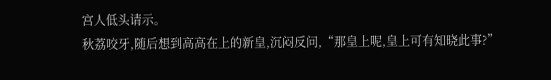宫人低头请示。
秋荔咬牙,随后想到高高在上的新皇,沉闷反问,“那皇上呢,皇上可有知晓此事?”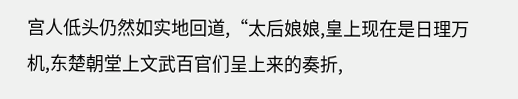宫人低头仍然如实地回道,“太后娘娘,皇上现在是日理万机,东楚朝堂上文武百官们呈上来的奏折,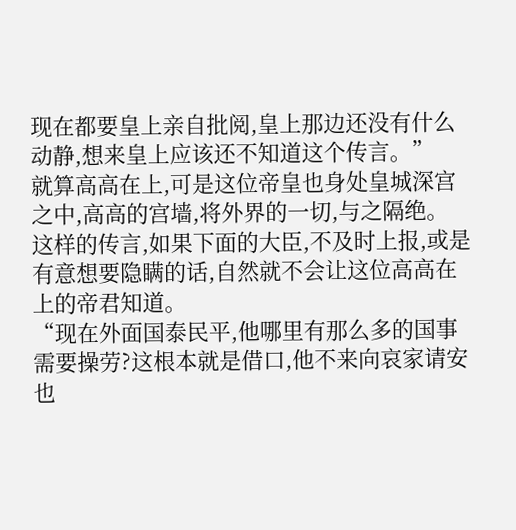现在都要皇上亲自批阅,皇上那边还没有什么动静,想来皇上应该还不知道这个传言。”
就算高高在上,可是这位帝皇也身处皇城深宫之中,高高的宫墙,将外界的一切,与之隔绝。
这样的传言,如果下面的大臣,不及时上报,或是有意想要隐瞒的话,自然就不会让这位高高在上的帝君知道。
“现在外面国泰民平,他哪里有那么多的国事需要操劳?这根本就是借口,他不来向哀家请安也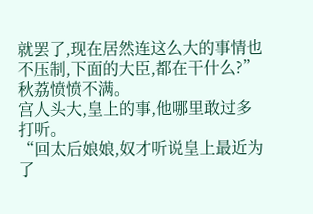就罢了,现在居然连这么大的事情也不压制,下面的大臣,都在干什么?”秋荔愤愤不满。
宫人头大,皇上的事,他哪里敢过多打听。
“回太后娘娘,奴才听说皇上最近为了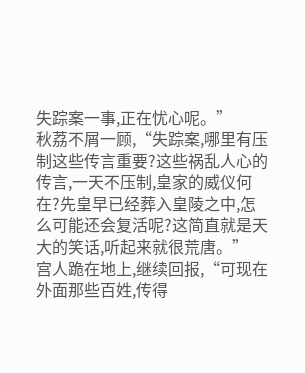失踪案一事,正在忧心呢。”
秋荔不屑一顾,“失踪案,哪里有压制这些传言重要?这些祸乱人心的传言,一天不压制,皇家的威仪何在?先皇早已经葬入皇陵之中,怎么可能还会复活呢?这简直就是天大的笑话,听起来就很荒唐。”
宫人跪在地上,继续回报,“可现在外面那些百姓,传得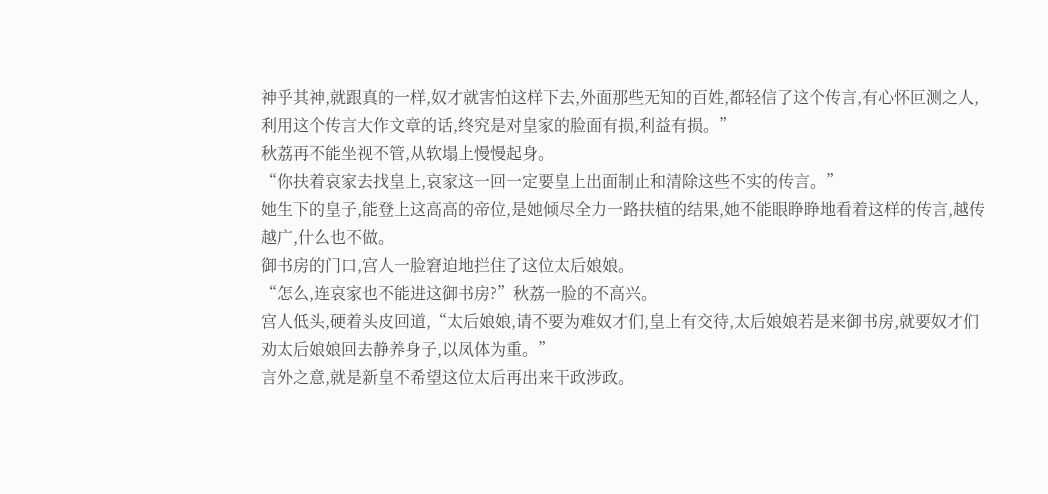神乎其神,就跟真的一样,奴才就害怕这样下去,外面那些无知的百姓,都轻信了这个传言,有心怀叵测之人,利用这个传言大作文章的话,终究是对皇家的脸面有损,利益有损。”
秋荔再不能坐视不管,从软塌上慢慢起身。
“你扶着哀家去找皇上,哀家这一回一定要皇上出面制止和清除这些不实的传言。”
她生下的皇子,能登上这高高的帝位,是她倾尽全力一路扶植的结果,她不能眼睁睁地看着这样的传言,越传越广,什么也不做。
御书房的门口,宫人一脸窘迫地拦住了这位太后娘娘。
“怎么,连哀家也不能进这御书房?”秋荔一脸的不高兴。
宫人低头,硬着头皮回道,“太后娘娘,请不要为难奴才们,皇上有交待,太后娘娘若是来御书房,就要奴才们劝太后娘娘回去静养身子,以凤体为重。”
言外之意,就是新皇不希望这位太后再出来干政涉政。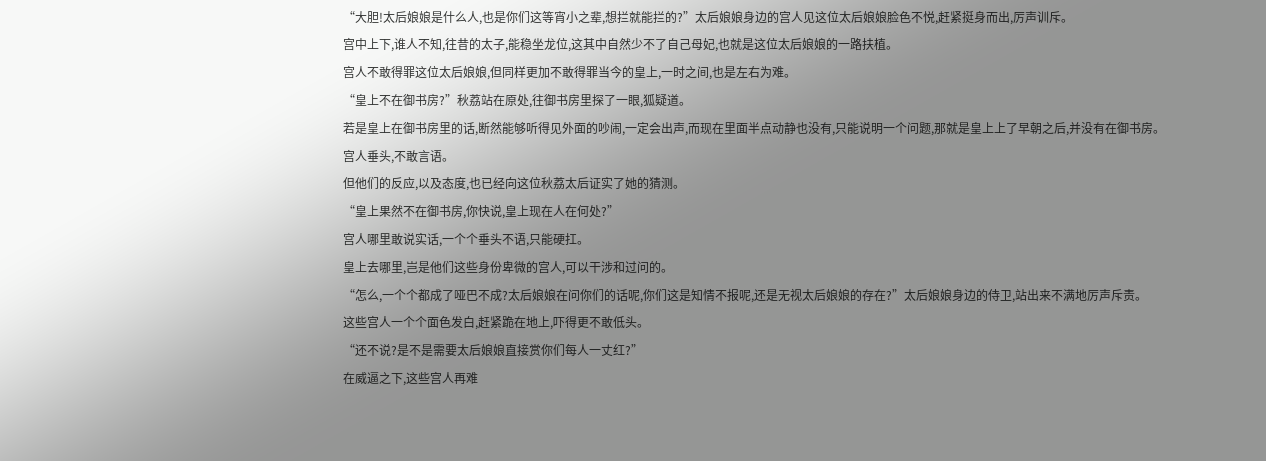“大胆!太后娘娘是什么人,也是你们这等宵小之辈,想拦就能拦的?”太后娘娘身边的宫人见这位太后娘娘脸色不悦,赶紧挺身而出,厉声训斥。
宫中上下,谁人不知,往昔的太子,能稳坐龙位,这其中自然少不了自己母妃,也就是这位太后娘娘的一路扶植。
宫人不敢得罪这位太后娘娘,但同样更加不敢得罪当今的皇上,一时之间,也是左右为难。
“皇上不在御书房?”秋荔站在原处,往御书房里探了一眼,狐疑道。
若是皇上在御书房里的话,断然能够听得见外面的吵闹,一定会出声,而现在里面半点动静也没有,只能说明一个问题,那就是皇上上了早朝之后,并没有在御书房。
宫人垂头,不敢言语。
但他们的反应,以及态度,也已经向这位秋荔太后证实了她的猜测。
“皇上果然不在御书房,你快说,皇上现在人在何处?”
宫人哪里敢说实话,一个个垂头不语,只能硬扛。
皇上去哪里,岂是他们这些身份卑微的宫人,可以干涉和过问的。
“怎么,一个个都成了哑巴不成?太后娘娘在问你们的话呢,你们这是知情不报呢,还是无视太后娘娘的存在?”太后娘娘身边的侍卫,站出来不满地厉声斥责。
这些宫人一个个面色发白,赶紧跪在地上,吓得更不敢低头。
“还不说?是不是需要太后娘娘直接赏你们每人一丈红?”
在威逼之下,这些宫人再难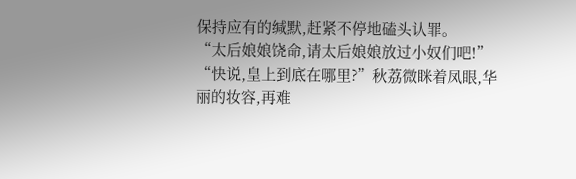保持应有的缄默,赶紧不停地磕头认罪。
“太后娘娘饶命,请太后娘娘放过小奴们吧!”
“快说,皇上到底在哪里?”秋荔微眯着凤眼,华丽的妆容,再难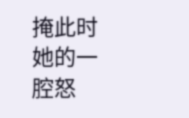掩此时她的一腔怒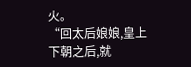火。
“回太后娘娘,皇上下朝之后,就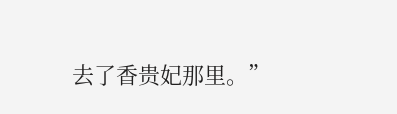去了香贵妃那里。”